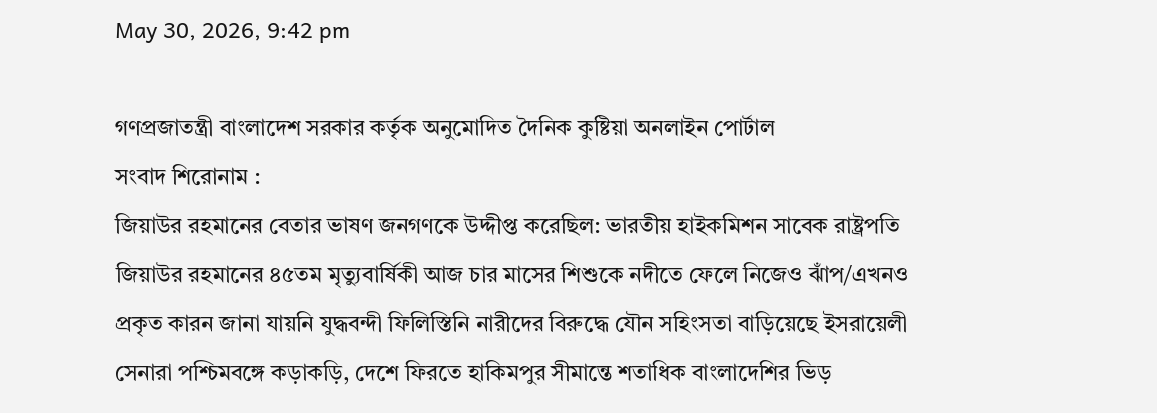May 30, 2026, 9:42 pm

গণপ্রজাতন্ত্রী বাংলাদেশ সরকার কর্তৃক অনুমোদিত দৈনিক কুষ্টিয়া অনলাইন পোর্টাল
সংবাদ শিরোনাম :
জিয়াউর রহমানের বেতার ভাষণ জনগণকে উদ্দীপ্ত করেছিল: ভারতীয় হাইকমিশন সাবেক রাষ্ট্রপতি জিয়াউর রহমানের ৪৫তম মৃত্যুবার্ষিকী আজ চার মাসের শিশুকে নদীতে ফেলে নিজেও ঝাঁপ/এখনও প্রকৃত কারন জানা যায়নি যুদ্ধবন্দী ফিলিস্তিনি নারীদের বিরুদ্ধে যৌন সহিংসতা বাড়িয়েছে ইসরায়েলী সেনারা পশ্চিমবঙ্গে কড়াকড়ি, দেশে ফিরতে হাকিমপুর সীমান্তে শতাধিক বাংলাদেশির ভিড়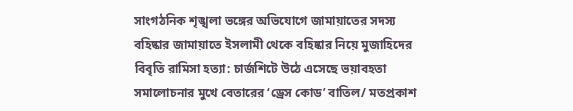সাংগঠনিক শৃঙ্খলা ভঙ্গের অভিযোগে জামায়াতের সদস্য বহিষ্কার জামায়াতে ইসলামী থেকে বহিষ্কার নিয়ে মুজাহিদের বিবৃতি রামিসা হত্যা: চার্জশিটে উঠে এসেছে ভয়াবহতা সমালোচনার মুখে বেতারের ‘ড্রেস কোড’ বাতিল/ মতপ্রকাশ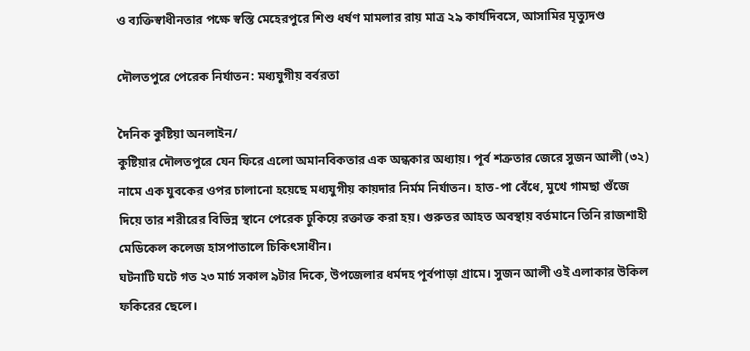ও ব্যক্তিস্বাধীনতার পক্ষে স্বস্তি মেহেরপুরে শিশু ধর্ষণ মামলার রায় মাত্র ২৯ কার্যদিবসে, আসামির মৃত্যুদণ্ড

দৌলতপুরে পেরেক নির্যাতন: মধ্যযুগীয় বর্বরতা

দৈনিক কুষ্টিয়া অনলাইন/
কুষ্টিয়ার দৌলতপুরে যেন ফিরে এলো অমানবিকতার এক অন্ধকার অধ্যায়। পূর্ব শত্রুতার জেরে সুজন আলী (৩২) নামে এক যুবকের ওপর চালানো হয়েছে মধ্যযুগীয় কায়দার নির্মম নির্যাতন। হাত-পা বেঁধে, মুখে গামছা গুঁজে দিয়ে তার শরীরের বিভিন্ন স্থানে পেরেক ঢুকিয়ে রক্তাক্ত করা হয়। গুরুতর আহত অবস্থায় বর্তমানে তিনি রাজশাহী মেডিকেল কলেজ হাসপাতালে চিকিৎসাধীন।
ঘটনাটি ঘটে গত ২৩ মার্চ সকাল ৯টার দিকে, উপজেলার ধর্মদহ পূর্বপাড়া গ্রামে। সুজন আলী ওই এলাকার উকিল ফকিরের ছেলে।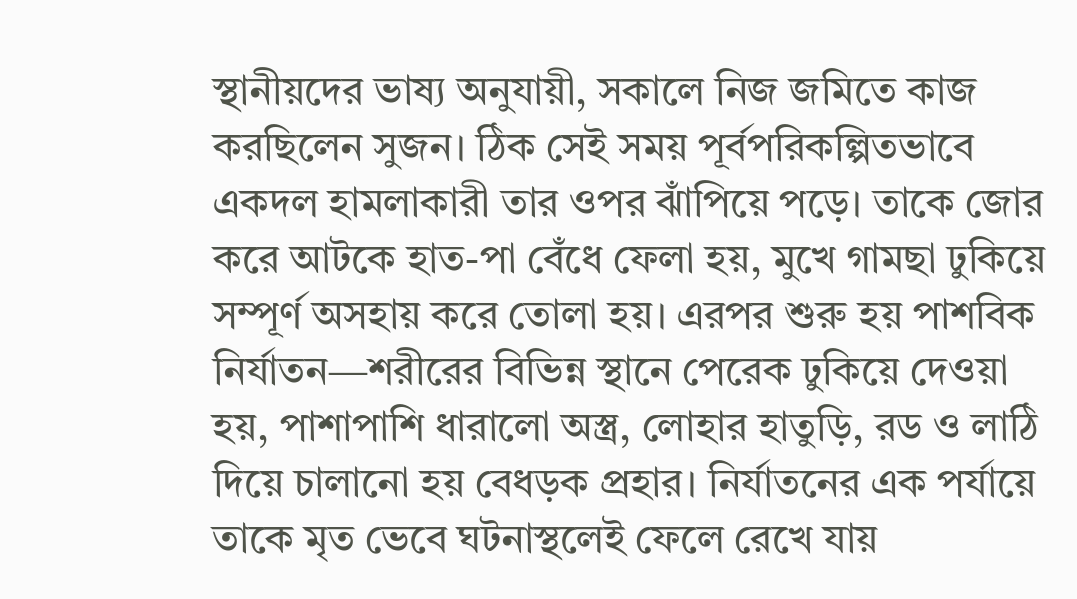স্থানীয়দের ভাষ্য অনুযায়ী, সকালে নিজ জমিতে কাজ করছিলেন সুজন। ঠিক সেই সময় পূর্বপরিকল্পিতভাবে একদল হামলাকারী তার ওপর ঝাঁপিয়ে পড়ে। তাকে জোর করে আটকে হাত-পা বেঁধে ফেলা হয়, মুখে গামছা ঢুকিয়ে সম্পূর্ণ অসহায় করে তোলা হয়। এরপর শুরু হয় পাশবিক নির্যাতন—শরীরের বিভিন্ন স্থানে পেরেক ঢুকিয়ে দেওয়া হয়, পাশাপাশি ধারালো অস্ত্র, লোহার হাতুড়ি, রড ও লাঠি দিয়ে চালানো হয় বেধড়ক প্রহার। নির্যাতনের এক পর্যায়ে তাকে মৃত ভেবে ঘটনাস্থলেই ফেলে রেখে যায়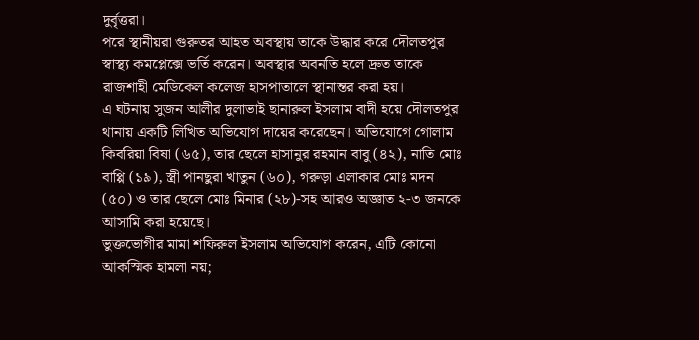দুর্বৃত্তরা।
পরে স্থানীয়রা গুরুতর আহত অবস্থায় তাকে উদ্ধার করে দৌলতপুর স্বাস্থ্য কমপ্লেক্সে ভর্তি করেন। অবস্থার অবনতি হলে দ্রুত তাকে রাজশাহী মেডিকেল কলেজ হাসপাতালে স্থানান্তর করা হয়।
এ ঘটনায় সুজন আলীর দুলাভাই ছানারুল ইসলাম বাদী হয়ে দৌলতপুর থানায় একটি লিখিত অভিযোগ দায়ের করেছেন। অভিযোগে গোলাম কিবরিয়া বিষা (৬৫), তার ছেলে হাসানুর রহমান বাবু (৪২), নাতি মোঃ বাপ্পি (১৯), স্ত্রী পানছুরা খাতুন (৬০), গরুড়া এলাকার মোঃ মদন (৫০) ও তার ছেলে মোঃ মিনার (২৮)-সহ আরও অজ্ঞাত ২-৩ জনকে আসামি করা হয়েছে।
ভুক্তভোগীর মামা শফিরুল ইসলাম অভিযোগ করেন, এটি কোনো আকস্মিক হামলা নয়;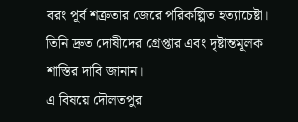বরং পূর্ব শত্রুতার জেরে পরিকল্পিত হত্যাচেষ্টা। তিনি দ্রুত দোষীদের গ্রেপ্তার এবং দৃষ্টান্তমূলক শাস্তির দাবি জানান।
এ বিষয়ে দৌলতপুর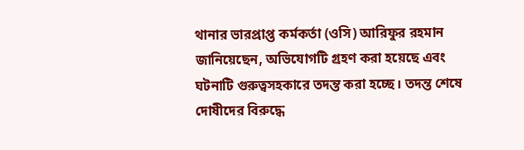থানার ভারপ্রাপ্ত কর্মকর্তা (ওসি) আরিফুর রহমান জানিয়েছেন, অভিযোগটি গ্রহণ করা হয়েছে এবং ঘটনাটি গুরুত্বসহকারে তদন্ত করা হচ্ছে। তদন্ত শেষে দোষীদের বিরুদ্ধে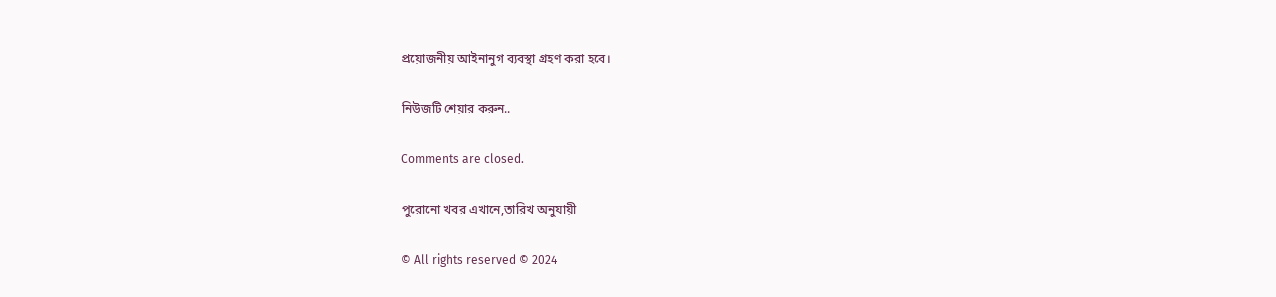প্রয়োজনীয় আইনানুগ ব্যবস্থা গ্রহণ করা হবে।

নিউজটি শেয়ার করুন..

Comments are closed.

পুরোনো খবর এখানে,তারিখ অনুযায়ী

© All rights reserved © 2024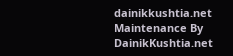dainikkushtia.net
Maintenance By DainikKushtia.net